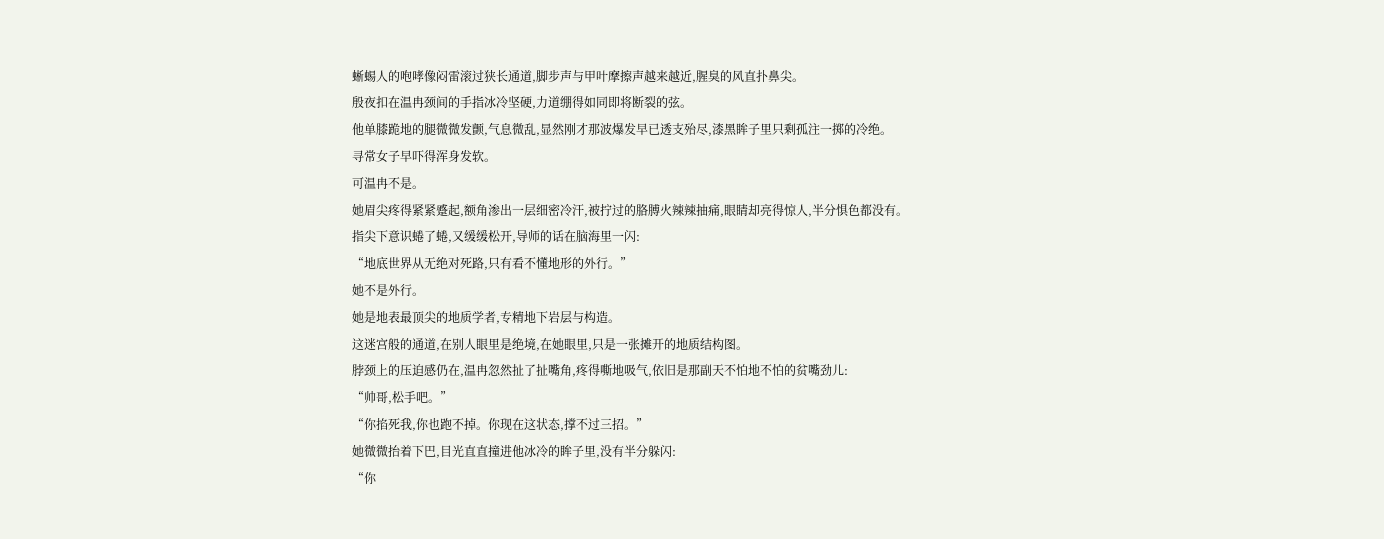蜥蜴人的咆哮像闷雷滚过狭长通道,脚步声与甲叶摩擦声越来越近,腥臭的风直扑鼻尖。
殷夜扣在温冉颈间的手指冰冷坚硬,力道绷得如同即将断裂的弦。
他单膝跪地的腿微微发颤,气息微乱,显然刚才那波爆发早已透支殆尽,漆黑眸子里只剩孤注一掷的冷绝。
寻常女子早吓得浑身发软。
可温冉不是。
她眉尖疼得紧紧蹙起,额角渗出一层细密冷汗,被拧过的胳膊火辣辣抽痛,眼睛却亮得惊人,半分惧色都没有。
指尖下意识蜷了蜷,又缓缓松开,导师的话在脑海里一闪:
“地底世界从无绝对死路,只有看不懂地形的外行。”
她不是外行。
她是地表最顶尖的地质学者,专精地下岩层与构造。
这迷宫般的通道,在别人眼里是绝境,在她眼里,只是一张摊开的地质结构图。
脖颈上的压迫感仍在,温冉忽然扯了扯嘴角,疼得嘶地吸气,依旧是那副天不怕地不怕的贫嘴劲儿:
“帅哥,松手吧。”
“你掐死我,你也跑不掉。你现在这状态,撑不过三招。”
她微微抬着下巴,目光直直撞进他冰冷的眸子里,没有半分躲闪:
“你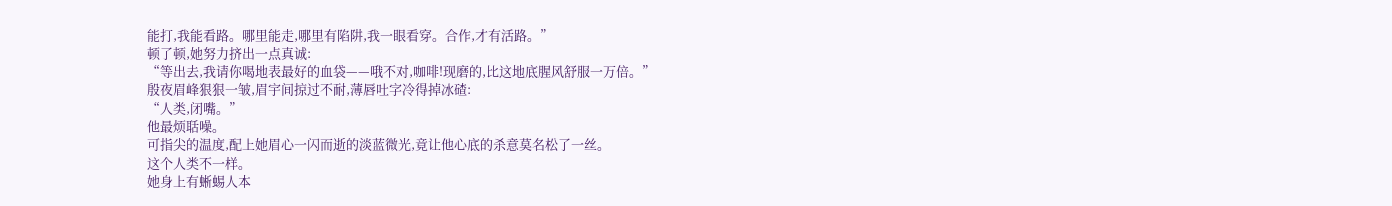能打,我能看路。哪里能走,哪里有陷阱,我一眼看穿。合作,才有活路。”
顿了顿,她努力挤出一点真诚:
“等出去,我请你喝地表最好的血袋——哦不对,咖啡!现磨的,比这地底腥风舒服一万倍。”
殷夜眉峰狠狠一皱,眉宇间掠过不耐,薄唇吐字冷得掉冰碴:
“人类,闭嘴。”
他最烦聒噪。
可指尖的温度,配上她眉心一闪而逝的淡蓝微光,竟让他心底的杀意莫名松了一丝。
这个人类不一样。
她身上有蜥蜴人本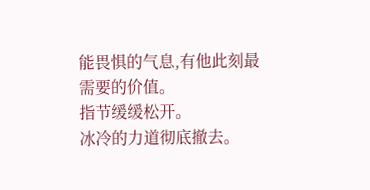能畏惧的气息,有他此刻最需要的价值。
指节缓缓松开。
冰冷的力道彻底撤去。